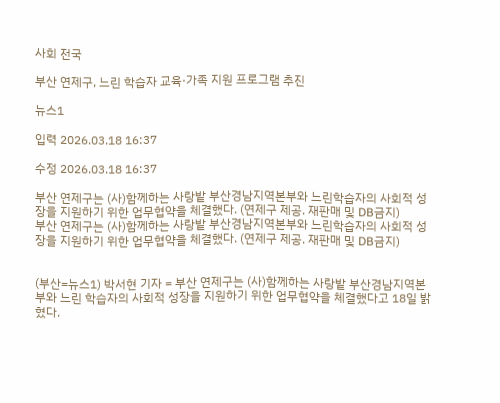사회 전국

부산 연제구, 느린 학습자 교육·가족 지원 프로그램 추진

뉴스1

입력 2026.03.18 16:37

수정 2026.03.18 16:37

부산 연제구는 (사)함께하는 사랑밭 부산경남지역본부와 느린학습자의 사회적 성장을 지원하기 위한 업무협약을 체결했다. (연제구 제공. 재판매 및 DB금지)
부산 연제구는 (사)함께하는 사랑밭 부산경남지역본부와 느린학습자의 사회적 성장을 지원하기 위한 업무협약을 체결했다. (연제구 제공. 재판매 및 DB금지)


(부산=뉴스1) 박서현 기자 = 부산 연제구는 (사)함께하는 사랑밭 부산경남지역본부와 느린 학습자의 사회적 성장을 지원하기 위한 업무협약을 체결했다고 18일 밝혔다.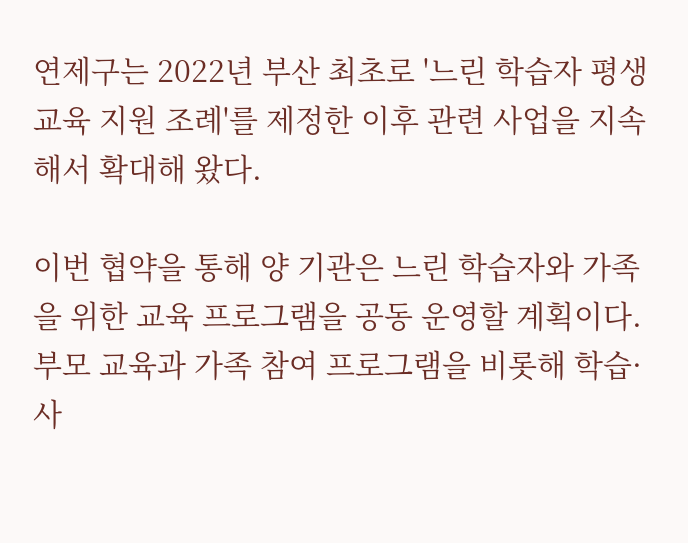연제구는 2022년 부산 최초로 '느린 학습자 평생교육 지원 조례'를 제정한 이후 관련 사업을 지속해서 확대해 왔다.

이번 협약을 통해 양 기관은 느린 학습자와 가족을 위한 교육 프로그램을 공동 운영할 계획이다. 부모 교육과 가족 참여 프로그램을 비롯해 학습·사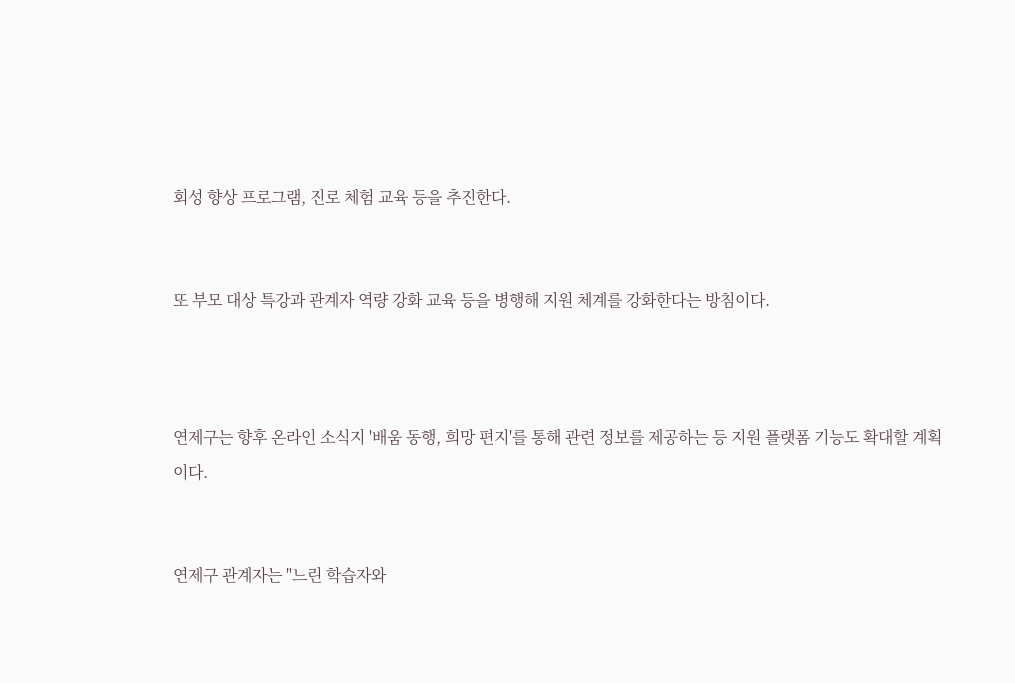회성 향상 프로그램, 진로 체험 교육 등을 추진한다.


또 부모 대상 특강과 관계자 역량 강화 교육 등을 병행해 지원 체계를 강화한다는 방침이다.



연제구는 향후 온라인 소식지 '배움 동행, 희망 편지'를 통해 관련 정보를 제공하는 등 지원 플랫폼 기능도 확대할 계획이다.


연제구 관계자는 "느린 학습자와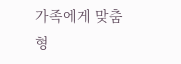가족에게 맞춤형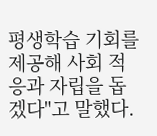평생학습 기회를 제공해 사회 적응과 자립을 돕겠다"고 말했다.